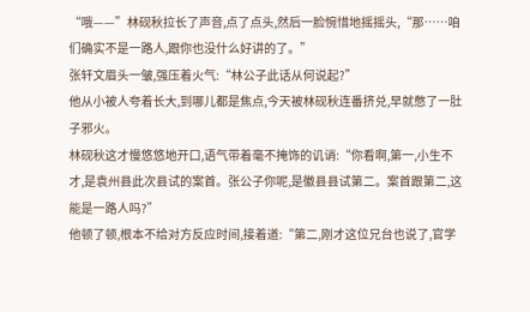“哦——”林砚秋拉长了声音,点了点头,然后一脸惋惜地摇摇头,“那……咱们确实不是一路人,跟你也没什么好讲的了。”
张轩文眉头一皱,强压着火气:“林公子此话从何说起?”
他从小被人夸着长大,到哪儿都是焦点,今天被林砚秋连番挤兑,早就憋了一肚子邪火。
林砚秋这才慢悠悠地开口,语气带着毫不掩饰的讥诮:“你看啊,第一,小生不才,是袁州县此次县试的案首。张公子你呢,是徽县县试第二。案首跟第二,这能是一路人吗?”
他顿了顿,根本不给对方反应时间,接着道:“第二,刚才这位兄台也说了,官学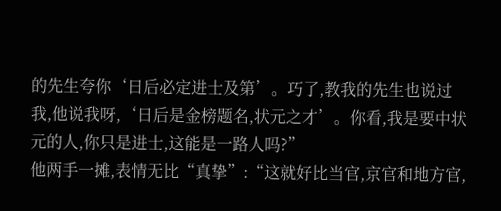的先生夸你‘日后必定进士及第’。巧了,教我的先生也说过我,他说我呀,‘日后是金榜题名,状元之才’。你看,我是要中状元的人,你只是进士,这能是一路人吗?”
他两手一摊,表情无比“真挚”:“这就好比当官,京官和地方官,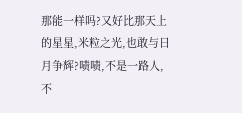那能一样吗?又好比那天上的星星,米粒之光,也敢与日月争辉?啧啧,不是一路人,不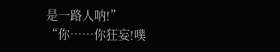是一路人呐!”
“你……你狂妄!噗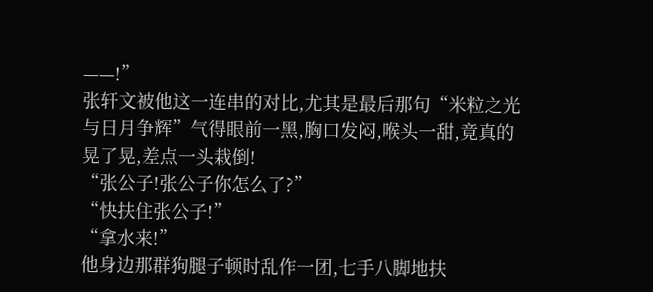——!”
张轩文被他这一连串的对比,尤其是最后那句“米粒之光与日月争辉”气得眼前一黑,胸口发闷,喉头一甜,竟真的晃了晃,差点一头栽倒!
“张公子!张公子你怎么了?”
“快扶住张公子!”
“拿水来!”
他身边那群狗腿子顿时乱作一团,七手八脚地扶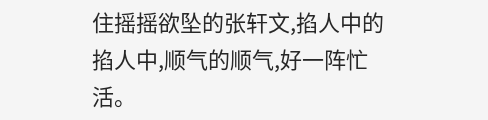住摇摇欲坠的张轩文,掐人中的掐人中,顺气的顺气,好一阵忙活。